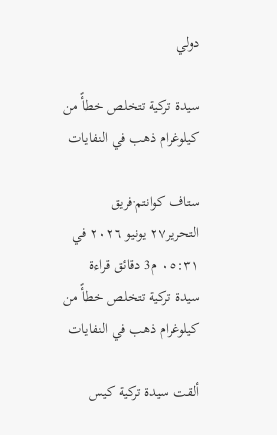دولي

سيدة تركية تتخلص خطأً من كيلوغرام ذهب في النفايات

ستاف كوانتم·فريق التحرير٢٧ يونيو ٢٠٢٦ في ٠٥:٣١ م3 دقائق قراءة
سيدة تركية تتخلص خطأً من كيلوغرام ذهب في النفايات

ألقت سيدة تركية كيس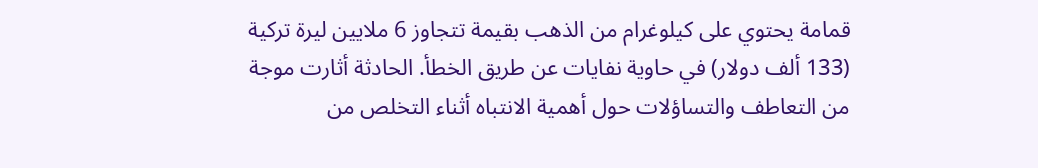قمامة يحتوي على كيلوغرام من الذهب بقيمة تتجاوز 6 ملايين ليرة تركية (133 ألف دولار) في حاوية نفايات عن طريق الخطأ. الحادثة أثارت موجة من التعاطف والتساؤلات حول أهمية الانتباه أثناء التخلص من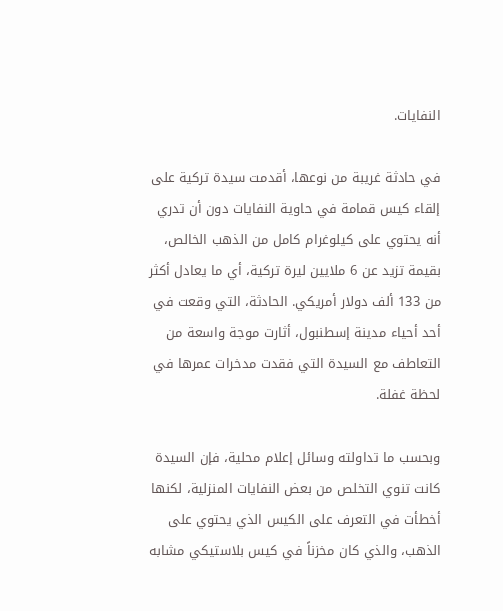النفايات.

في حادثة غريبة من نوعها، أقدمت سيدة تركية على إلقاء كيس قمامة في حاوية النفايات دون أن تدري أنه يحتوي على كيلوغرام كامل من الذهب الخالص، بقيمة تزيد عن 6 ملايين ليرة تركية، أي ما يعادل أكثر من 133 ألف دولار أمريكي. الحادثة، التي وقعت في أحد أحياء مدينة إسطنبول، أثارت موجة واسعة من التعاطف مع السيدة التي فقدت مدخرات عمرها في لحظة غفلة.

وبحسب ما تداولته وسائل إعلام محلية، فإن السيدة كانت تنوي التخلص من بعض النفايات المنزلية، لكنها أخطأت في التعرف على الكيس الذي يحتوي على الذهب، والذي كان مخزناً في كيس بلاستيكي مشابه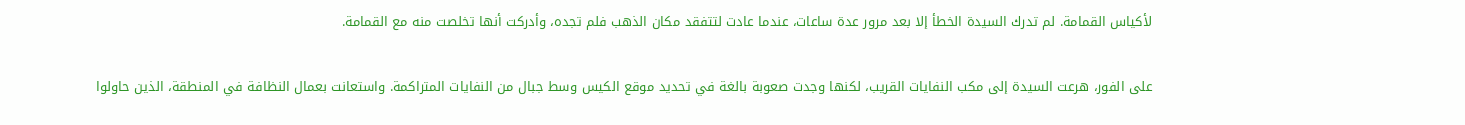لأكياس القمامة. لم تدرك السيدة الخطأ إلا بعد مرور عدة ساعات، عندما عادت لتتفقد مكان الذهب فلم تجده، وأدركت أنها تخلصت منه مع القمامة.

على الفور، هرعت السيدة إلى مكب النفايات القريب، لكنها وجدت صعوبة بالغة في تحديد موقع الكيس وسط جبال من النفايات المتراكمة. واستعانت بعمال النظافة في المنطقة، الذين حاولوا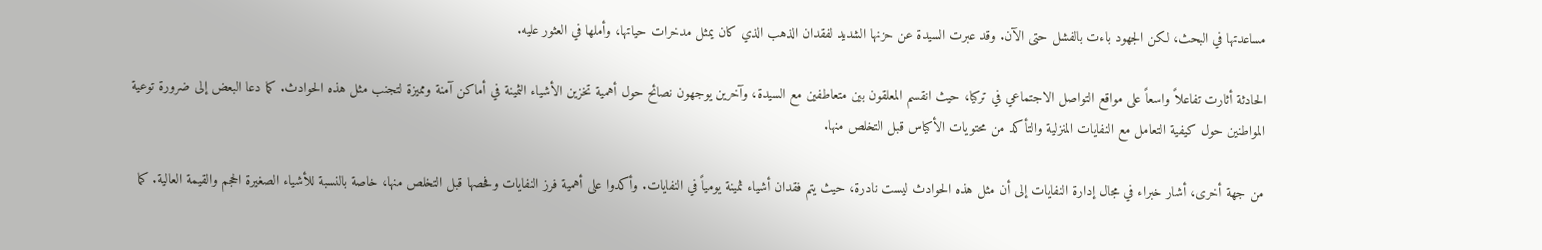مساعدتها في البحث، لكن الجهود باءت بالفشل حتى الآن. وقد عبرت السيدة عن حزنها الشديد لفقدان الذهب الذي كان يمثل مدخرات حياتها، وأملها في العثور عليه.

الحادثة أثارت تفاعلاً واسعاً على مواقع التواصل الاجتماعي في تركيا، حيث انقسم المعلقون بين متعاطفين مع السيدة، وآخرين يوجهون نصائح حول أهمية تخزين الأشياء الثمينة في أماكن آمنة ومميزة لتجنب مثل هذه الحوادث. كما دعا البعض إلى ضرورة توعية المواطنين حول كيفية التعامل مع النفايات المنزلية والتأكد من محتويات الأكياس قبل التخلص منها.

من جهة أخرى، أشار خبراء في مجال إدارة النفايات إلى أن مثل هذه الحوادث ليست نادرة، حيث يتم فقدان أشياء ثمينة يومياً في النفايات. وأكدوا على أهمية فرز النفايات وفحصها قبل التخلص منها، خاصة بالنسبة للأشياء الصغيرة الحجم والقيمة العالية. كما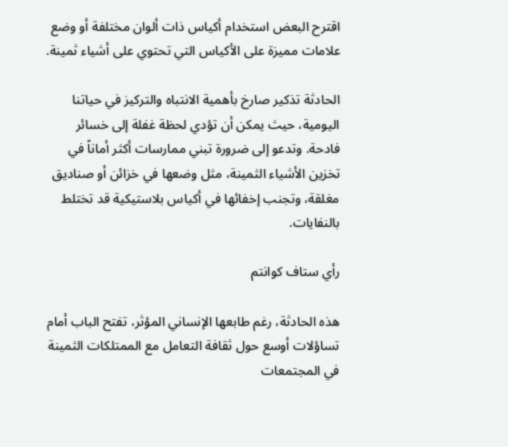اقترح البعض استخدام أكياس ذات ألوان مختلفة أو وضع علامات مميزة على الأكياس التي تحتوي على أشياء ثمينة.

الحادثة تذكير صارخ بأهمية الانتباه والتركيز في حياتنا اليومية، حيث يمكن أن تؤدي لحظة غفلة إلى خسائر فادحة. وتدعو إلى ضرورة تبني ممارسات أكثر أماناً في تخزين الأشياء الثمينة، مثل وضعها في خزائن أو صناديق مغلقة، وتجنب إخفائها في أكياس بلاستيكية قد تختلط بالنفايات.

رأي ستاف كوانتم

هذه الحادثة، رغم طابعها الإنساني المؤثر، تفتح الباب أمام تساؤلات أوسع حول ثقافة التعامل مع الممتلكات الثمينة في المجتمعات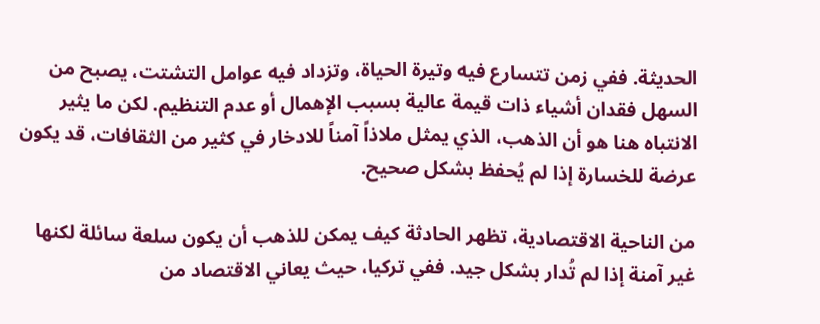الحديثة. ففي زمن تتسارع فيه وتيرة الحياة، وتزداد فيه عوامل التشتت، يصبح من السهل فقدان أشياء ذات قيمة عالية بسبب الإهمال أو عدم التنظيم. لكن ما يثير الانتباه هنا هو أن الذهب، الذي يمثل ملاذاً آمناً للادخار في كثير من الثقافات، قد يكون عرضة للخسارة إذا لم يُحفظ بشكل صحيح.

من الناحية الاقتصادية، تظهر الحادثة كيف يمكن للذهب أن يكون سلعة سائلة لكنها غير آمنة إذا لم تُدار بشكل جيد. ففي تركيا، حيث يعاني الاقتصاد من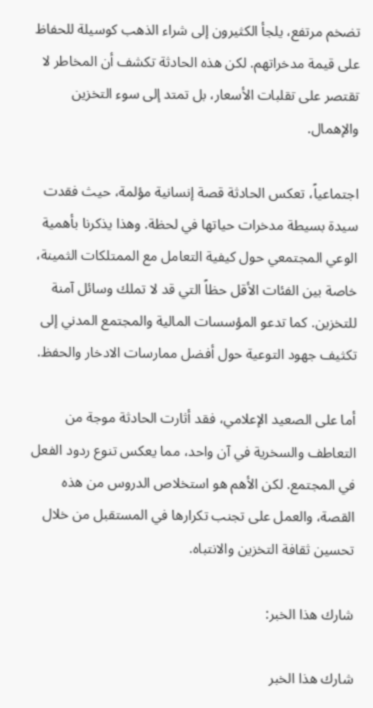تضخم مرتفع، يلجأ الكثيرون إلى شراء الذهب كوسيلة للحفاظ على قيمة مدخراتهم. لكن هذه الحادثة تكشف أن المخاطر لا تقتصر على تقلبات الأسعار، بل تمتد إلى سوء التخزين والإهمال.

اجتماعياً، تعكس الحادثة قصة إنسانية مؤلمة، حيث فقدت سيدة بسيطة مدخرات حياتها في لحظة. وهذا يذكرنا بأهمية الوعي المجتمعي حول كيفية التعامل مع الممتلكات الثمينة، خاصة بين الفئات الأقل حظاً التي قد لا تملك وسائل آمنة للتخزين. كما تدعو المؤسسات المالية والمجتمع المدني إلى تكثيف جهود التوعية حول أفضل ممارسات الادخار والحفظ.

أما على الصعيد الإعلامي، فقد أثارت الحادثة موجة من التعاطف والسخرية في آن واحد، مما يعكس تنوع ردود الفعل في المجتمع. لكن الأهم هو استخلاص الدروس من هذه القصة، والعمل على تجنب تكرارها في المستقبل من خلال تحسين ثقافة التخزين والانتباه.

شارك هذا الخبر:

شارك هذا الخبر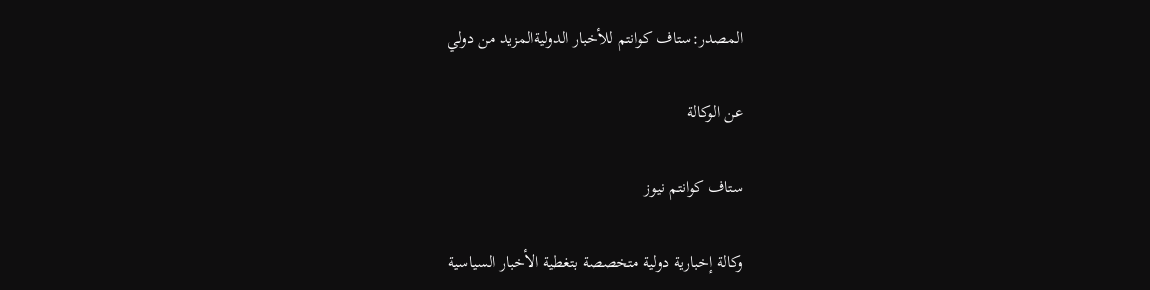المصدر:ستاف كوانتم للأخبار الدوليةالمزيد من دولي

عن الوكالة

ستاف كوانتم نيوز

وكالة إخبارية دولية متخصصة بتغطية الأخبار السياسية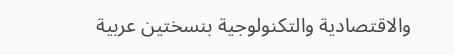والاقتصادية والتكنولوجية بنسختين عربية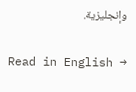وإنجليزية.

Read in English →